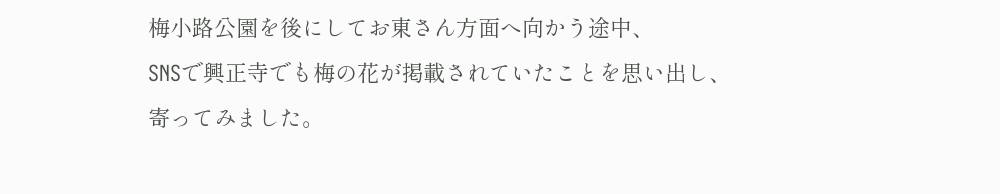梅小路公園を後にしてお東さん方面へ向かう途中、
SNSで興正寺でも梅の花が掲載されていたことを思い出し、
寄ってみました。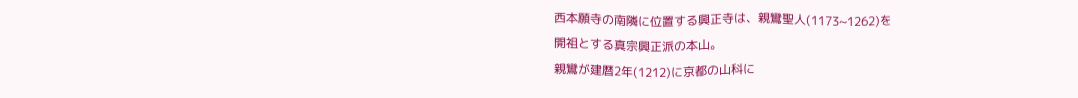西本願寺の南隣に位置する興正寺は、親鸞聖人(1173~1262)を
開祖とする真宗興正派の本山。
親鸞が建暦2年(1212)に京都の山科に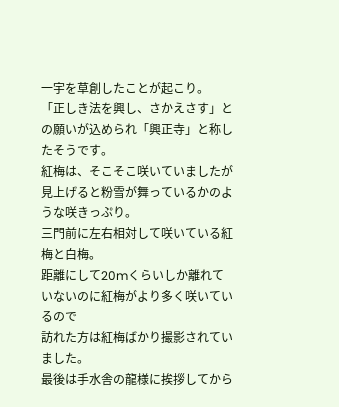一宇を草創したことが起こり。
「正しき法を興し、さかえさす」との願いが込められ「興正寺」と称したそうです。
紅梅は、そこそこ咲いていましたが
見上げると粉雪が舞っているかのような咲きっぷり。
三門前に左右相対して咲いている紅梅と白梅。
距離にして20mくらいしか離れていないのに紅梅がより多く咲いているので
訪れた方は紅梅ばかり撮影されていました。
最後は手水舎の龍様に挨拶してから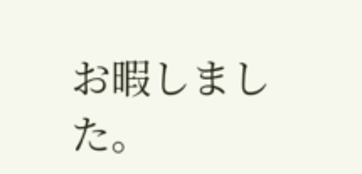お暇しました。